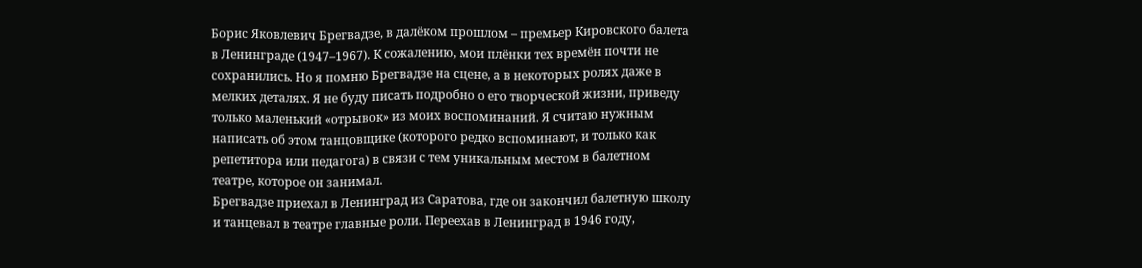Борис Яковлевич Брегвадзе, в далёком прошлом – премьер Кировского балета в Ленинграде (1947–1967). К сожалению, мои плёнки тех времён почти не сохранились. Но я помню Брегвадзе на сцене, а в некоторых ролях даже в мелких деталях. Я не буду писать подробно о его творческой жизни, приведу только маленький «отрывок» из моих воспоминаний. Я считаю нужным написать об этом танцовщике (которого редко вспоминают, и только как репетитора или педагога) в связи с тем уникальным местом в балетном театре, которое он занимал.
Брегвадзе приехал в Ленинград из Саратова, где он закончил балетную школу и танцевал в театре главные роли. Переехав в Ленинград в 1946 году,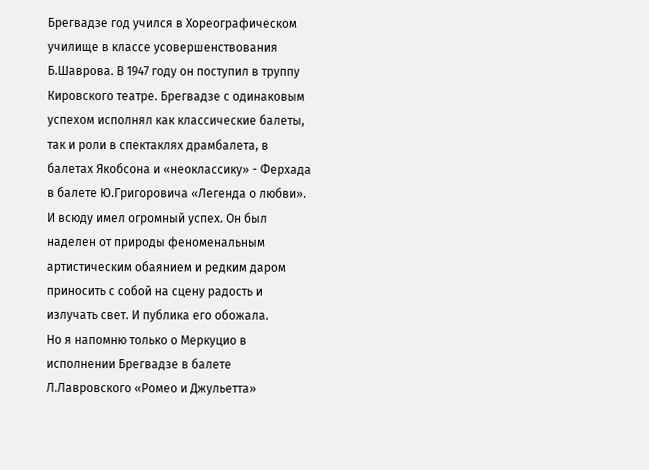Брегвадзе год учился в Хореографическом училище в классе усовершенствования Б.Шаврова. В 1947 году он поступил в труппу Кировского театре. Брегвадзе с одинаковым успехом исполнял как классические балеты, так и роли в спектаклях драмбалета, в балетах Якобсона и «неоклассику» - Ферхада в балете Ю.Григоровича «Легенда о любви». И всюду имел огромный успех. Он был наделен от природы феноменальным артистическим обаянием и редким даром приносить с собой на сцену радость и излучать свет. И публика его обожала.
Но я напомню только о Меркуцио в исполнении Брегвадзе в балете Л.Лавровского «Ромео и Джульетта»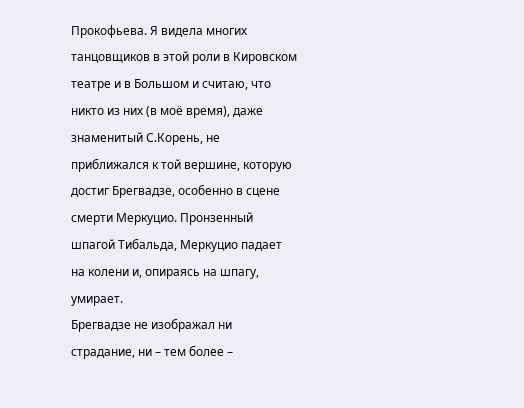Прокофьева. Я видела многих танцовщиков в этой роли в Кировском театре и в Большом и считаю, что никто из них (в моё время), даже знаменитый С.Корень, не приближался к той вершине, которую достиг Брегвадзе, особенно в сцене смерти Меркуцио. Пронзенный шпагой Тибальда, Меркуцио падает на колени и, опираясь на шпагу, умирает.
Брегвадзе не изображал ни страдание, ни – тем более –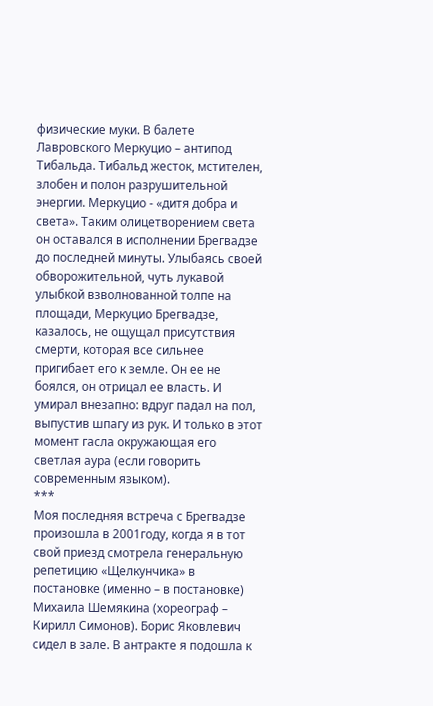физические муки. В балете Лавровского Меркуцио – антипод Тибальда. Тибальд жесток, мстителен, злобен и полон разрушительной энергии. Меркуцио - «дитя добра и света». Таким олицетворением света он оставался в исполнении Брегвадзе до последней минуты. Улыбаясь своей обворожительной, чуть лукавой улыбкой взволнованной толпе на площади, Меркуцио Брегвадзе, казалось, не ощущал присутствия смерти, которая все сильнее пригибает его к земле. Он ее не боялся, он отрицал ее власть. И умирал внезапно: вдруг падал на пол, выпустив шпагу из рук. И только в этот момент гасла окружающая его светлая аура (если говорить современным языком).
***
Моя последняя встреча с Брегвадзе произошла в 2001году, когда я в тот свой приезд смотрела генеральную репетицию «Щелкунчика» в постановке (именно – в постановке) Михаила Шемякина (хореограф – Кирилл Симонов). Борис Яковлевич сидел в зале. В антракте я подошла к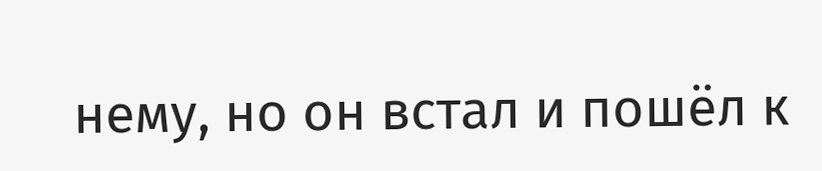нему, но он встал и пошёл к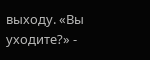выходу. «Вы уходите?» -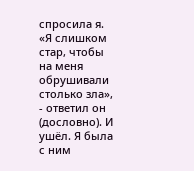спросила я. «Я слишком стар, чтобы на меня обрушивали столько зла», - ответил он (дословно). И ушёл. Я была с ним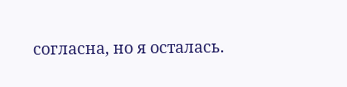согласна, но я осталась.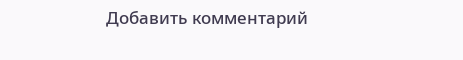Добавить комментарий